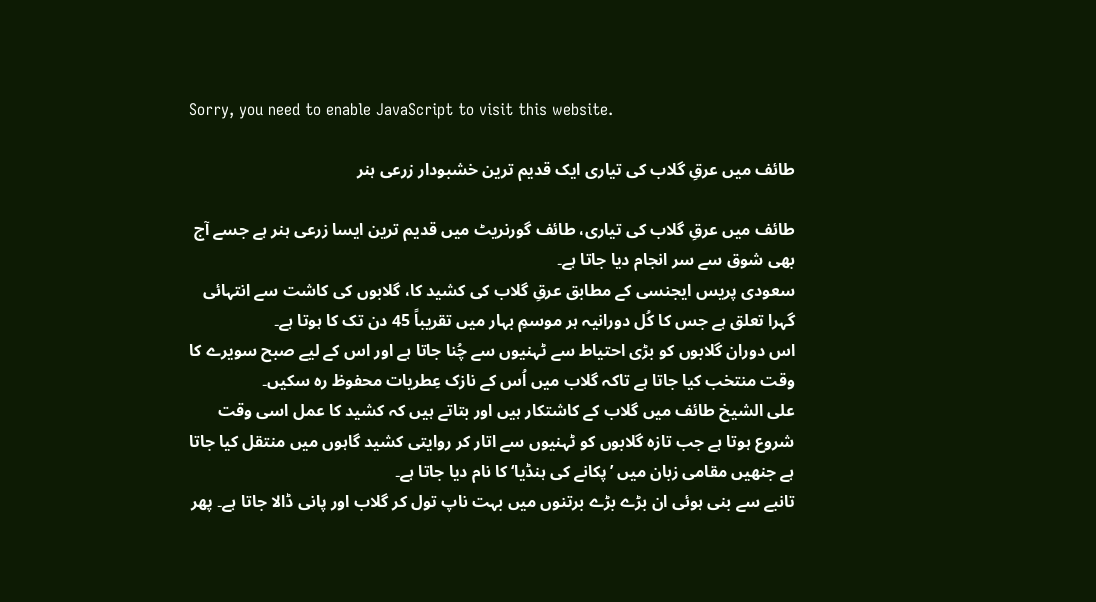Sorry, you need to enable JavaScript to visit this website.

طائف میں عرقِ گلاب کی تیاری ایک قدیم ترین خشبودار زرعی ہنر

طائف میں عرقِ گلاب کی تیاری، طائف گورنریٹ میں قدیم ترین ایسا زرعی ہنر ہے جسے آج بھی شوق سے سر انجام دیا جاتا ہے۔
سعودی پریس ایجنسی کے مطابق عرقِ گلاب کی کشید کا، گلابوں کی کاشت سے انتہائی گہرا تعلق ہے جس کا کُل دورانیہ ہر موسمِ بہار میں تقریباً 45 دن تک کا ہوتا ہے۔
اس دوران گلابوں کو بڑی احتیاط سے ٹہنیوں سے چُنا جاتا ہے اور اس کے لیے صبح سویرے کا وقت منتخب کیا جاتا ہے تاکہ گلاب میں اُس کے نازک عِطریات محفوظ رہ سکیں۔
علی الشیخ طائف میں گلاب کے کاشتکار ہیں اور بتاتے ہیں کہ کشید کا عمل اسی وقت شروع ہوتا ہے جب تازہ گلابوں کو ٹہنیوں سے اتار کر روایتی کشید گاہوں میں منتقل کیا جاتا ہے جنھیں مقامی زبان میں ’پکانے کی ہنڈیا‘ کا نام دیا جاتا ہے۔
تانبے سے بنی ہوئی ان بڑے بڑے برتنوں میں بہت ناپ تول کر گلاب اور پانی ڈالا جاتا ہے۔ پھر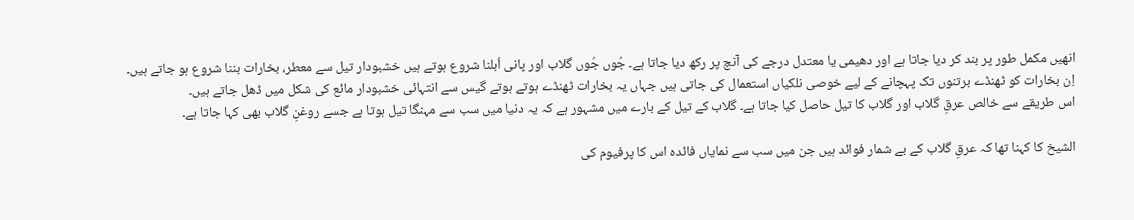انھیں مکمل طور پر بند کر دیا جاتا ہے اور دھیمی یا معتدل درجے کی آنچ پر رکھ دیا جاتا ہے۔ جُوں جُوں گلاب اور پانی اُبلنا شروع ہوتے ہیں خشبودار تیل سے معطر، بخارات بننا شروع ہو جاتے ہیں۔
اِن بخارات کو ٹھنڈے برتنوں تک پہچانے کے لیے خوصی نلکیاں استعمال کی جاتی ہیں جہاں یہ بخارات ٹھنڈے ہوتے ہوتے گیس سے انتہائی خشبودار مائع کی شکل میں ڈھل جاتے ہیں۔
اس طریقے سے خالص عرقِ گلاب اور گلاب کا تیل حاصل کیا جاتا ہے۔ گلاب کے تیل کے بارے میں مشہور ہے کہ یہ دنیا میں سب سے مہنگا تیل ہوتا ہے جسے روغنِ گلاب بھی کہا جاتا ہے۔

الشیخ کا کہنا تھا کہ عرقِ گلاب کے بے شمار فوائد ہیں جن میں سب سے نمایاں فائدہ اس کا پرفیوم کی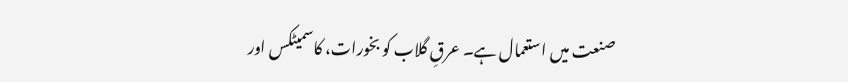صنعت میں استعمال ہے۔ عرقِ گلاب کو بخورات، کاسمیٹکس اور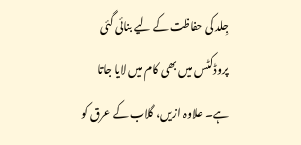جِلد کی حفاظت کے لیے بنائی گئی پروڈکٹس میں بھی کام میں لایا جاتا ہے۔ علاوہ ازیں، گلاب کے عرق کو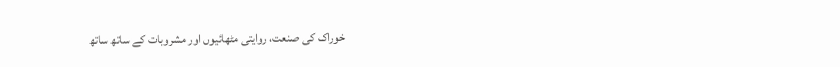خوراک کی صنعت، روایتی مٹھائیوں اور مشروبات کے ساتھ ساتھ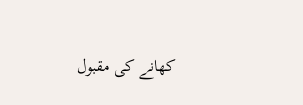کھانے کی مقبول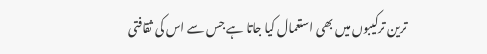ترین ترکیبوں میں بھی استعمال کیا جاتا ہے جس سے اس کی ثقافتی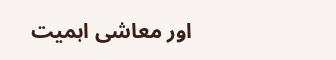اور معاشی اہمیت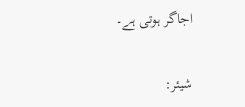اجاگر ہوتی ہے۔

شیئر: